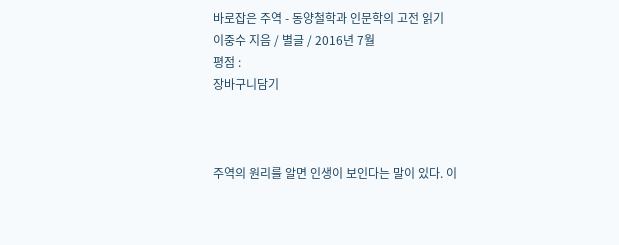바로잡은 주역 - 동양철학과 인문학의 고전 읽기
이중수 지음 / 별글 / 2016년 7월
평점 :
장바구니담기



주역의 원리를 알면 인생이 보인다는 말이 있다. 이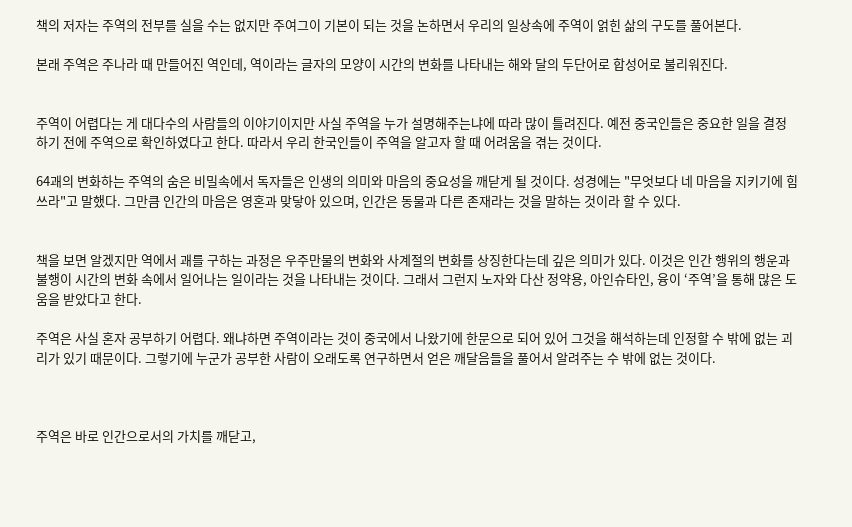책의 저자는 주역의 전부를 실을 수는 없지만 주여그이 기본이 되는 것을 논하면서 우리의 일상속에 주역이 얽힌 삶의 구도를 풀어본다.

본래 주역은 주나라 때 만들어진 역인데, 역이라는 글자의 모양이 시간의 변화를 나타내는 해와 달의 두단어로 합성어로 불리워진다.


주역이 어렵다는 게 대다수의 사람들의 이야기이지만 사실 주역을 누가 설명해주는냐에 따라 많이 틀려진다. 예전 중국인들은 중요한 일을 결정하기 전에 주역으로 확인하였다고 한다. 따라서 우리 한국인들이 주역을 알고자 할 때 어려움을 겪는 것이다.

64괘의 변화하는 주역의 숨은 비밀속에서 독자들은 인생의 의미와 마음의 중요성을 깨닫게 될 것이다. 성경에는 "무엇보다 네 마음을 지키기에 힘쓰라"고 말했다. 그만큼 인간의 마음은 영혼과 맞닿아 있으며, 인간은 동물과 다른 존재라는 것을 말하는 것이라 할 수 있다.


책을 보면 알겠지만 역에서 괘를 구하는 과정은 우주만물의 변화와 사계절의 변화를 상징한다는데 깊은 의미가 있다. 이것은 인간 행위의 행운과 불행이 시간의 변화 속에서 일어나는 일이라는 것을 나타내는 것이다. 그래서 그런지 노자와 다산 정약용, 아인슈타인, 융이 ‘주역’을 통해 많은 도움을 받았다고 한다.

주역은 사실 혼자 공부하기 어렵다. 왜냐하면 주역이라는 것이 중국에서 나왔기에 한문으로 되어 있어 그것을 해석하는데 인정할 수 밖에 없는 괴리가 있기 때문이다. 그렇기에 누군가 공부한 사람이 오래도록 연구하면서 얻은 깨달음들을 풀어서 알려주는 수 밖에 없는 것이다.



주역은 바로 인간으로서의 가치를 깨닫고,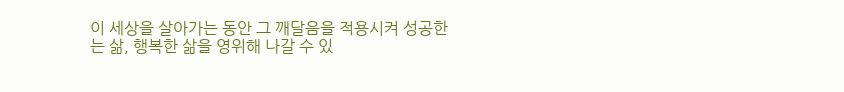이 세상을 살아가는 동안 그 깨달음을 적용시켜 성공한는 삶, 행복한 삶을 영위해 나갈 수 있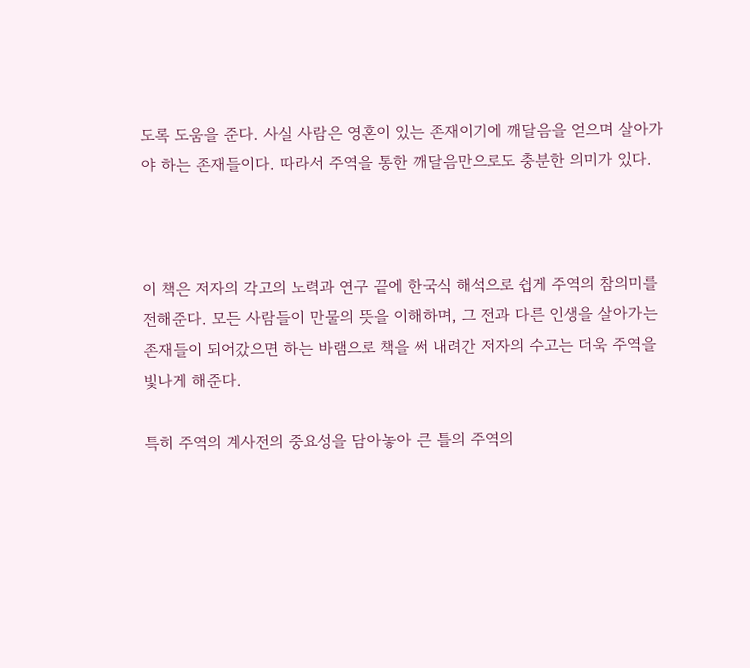도록 도움을 준다. 사실 사람은 영혼이 있는 존재이기에 깨달음을 얻으며 살아가야 하는 존재들이다. 따라서 주역을 통한 깨달음만으로도 충분한 의미가 있다.



이 책은 저자의 각고의 노력과 연구 끝에 한국식 해석으로 쉽게 주역의 참의미를 전해준다. 모든 사람들이 만물의 뜻을 이해하며, 그 전과 다른 인생을 살아가는 존재들이 되어갔으면 하는 바램으로 책을 써 내려간 저자의 수고는 더욱 주역을 빛나게 해준다.

특히 주역의 계사전의 중요성을 담아놓아 큰 틀의 주역의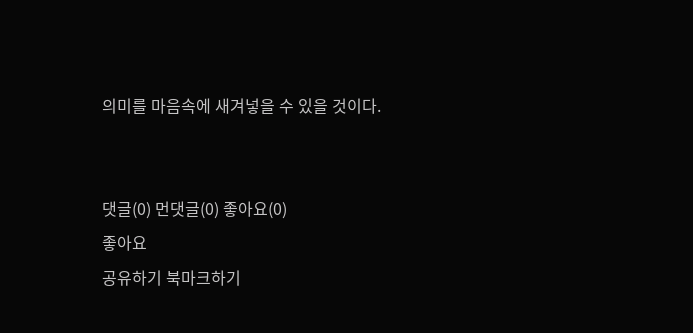의미를 마음속에 새겨넣을 수 있을 것이다.


댓글(0) 먼댓글(0) 좋아요(0)
좋아요
공유하기 북마크하기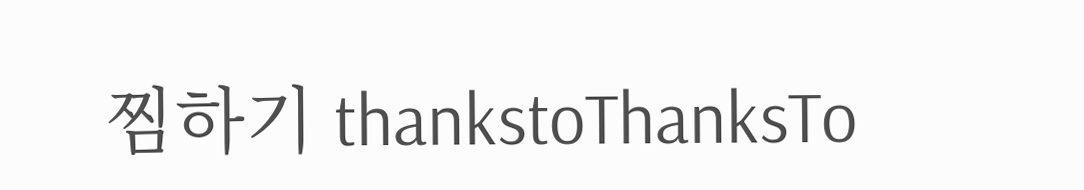찜하기 thankstoThanksTo